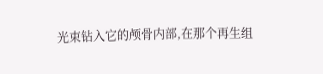光束钻入它的颅骨内部,在那个再生组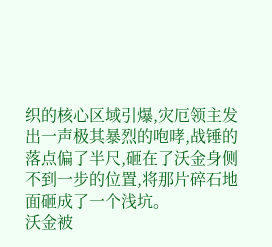织的核心区域引爆,灾厄领主发出一声极其暴烈的咆哮,战锤的落点偏了半尺,砸在了沃金身侧不到一步的位置,将那片碎石地面砸成了一个浅坑。
沃金被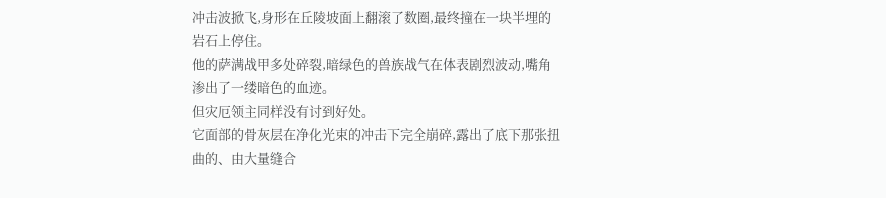冲击波掀飞,身形在丘陵坡面上翻滚了数圈,最终撞在一块半埋的岩石上停住。
他的萨满战甲多处碎裂,暗绿色的兽族战气在体表剧烈波动,嘴角渗出了一缕暗色的血迹。
但灾厄领主同样没有讨到好处。
它面部的骨灰层在净化光束的冲击下完全崩碎,露出了底下那张扭曲的、由大量缝合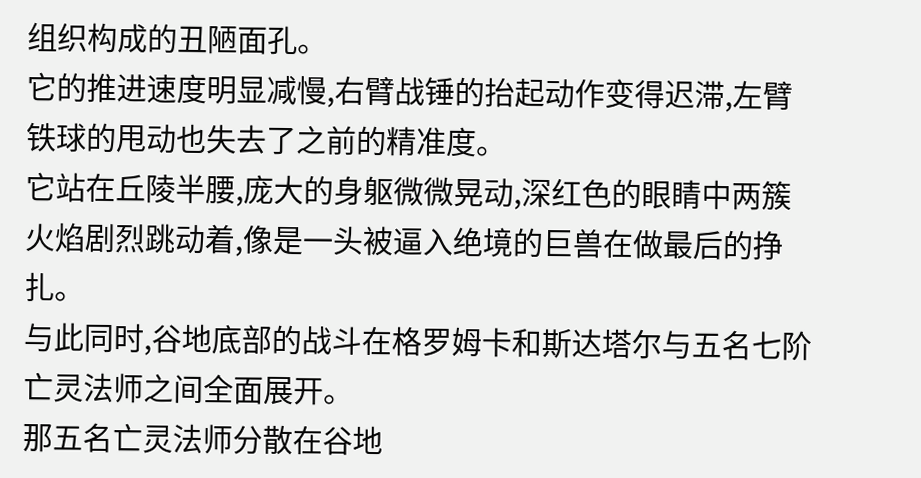组织构成的丑陋面孔。
它的推进速度明显减慢,右臂战锤的抬起动作变得迟滞,左臂铁球的甩动也失去了之前的精准度。
它站在丘陵半腰,庞大的身躯微微晃动,深红色的眼睛中两簇火焰剧烈跳动着,像是一头被逼入绝境的巨兽在做最后的挣扎。
与此同时,谷地底部的战斗在格罗姆卡和斯达塔尔与五名七阶亡灵法师之间全面展开。
那五名亡灵法师分散在谷地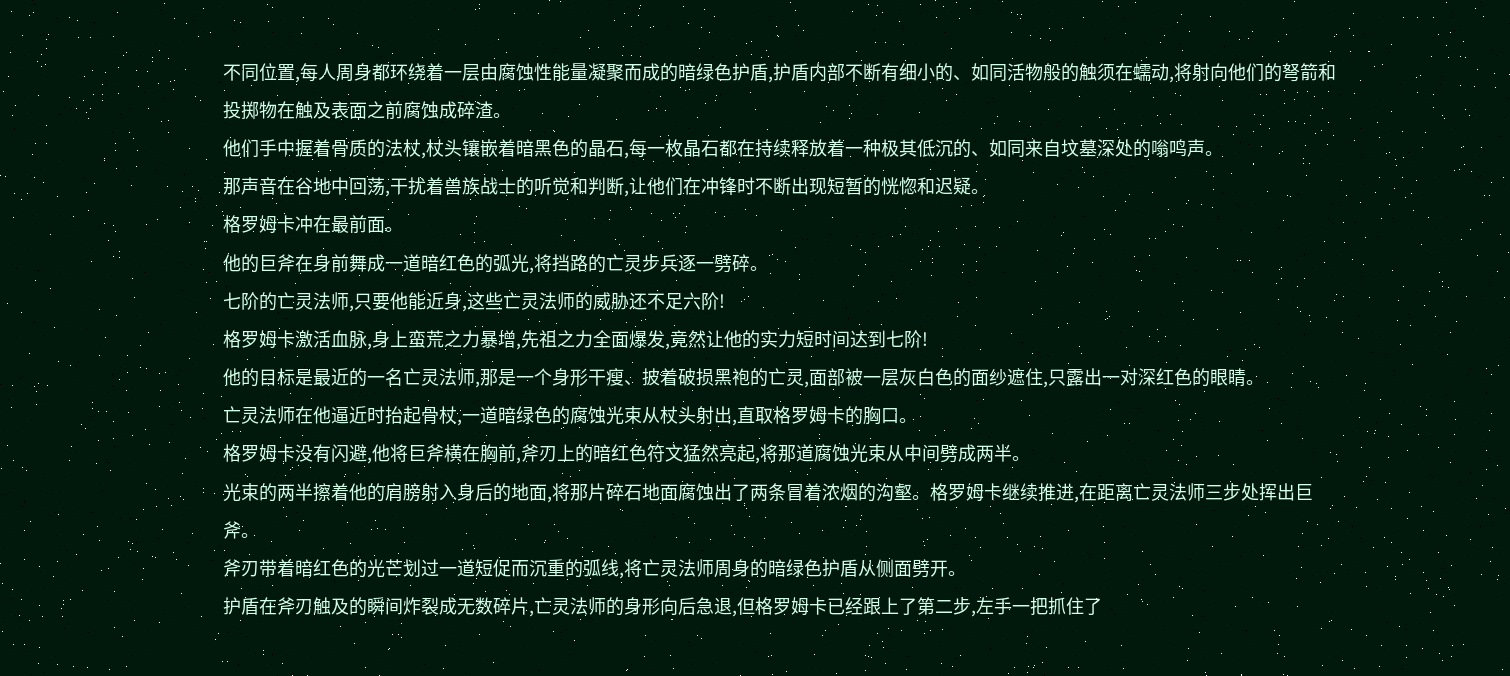不同位置,每人周身都环绕着一层由腐蚀性能量凝聚而成的暗绿色护盾,护盾内部不断有细小的、如同活物般的触须在蠕动,将射向他们的弩箭和投掷物在触及表面之前腐蚀成碎渣。
他们手中握着骨质的法杖,杖头镶嵌着暗黑色的晶石,每一枚晶石都在持续释放着一种极其低沉的、如同来自坟墓深处的嗡鸣声。
那声音在谷地中回荡,干扰着兽族战士的听觉和判断,让他们在冲锋时不断出现短暂的恍惚和迟疑。
格罗姆卡冲在最前面。
他的巨斧在身前舞成一道暗红色的弧光,将挡路的亡灵步兵逐一劈碎。
七阶的亡灵法师,只要他能近身,这些亡灵法师的威胁还不足六阶!
格罗姆卡激活血脉,身上蛮荒之力暴增,先祖之力全面爆发,竟然让他的实力短时间达到七阶!
他的目标是最近的一名亡灵法师,那是一个身形干瘦、披着破损黑袍的亡灵,面部被一层灰白色的面纱遮住,只露出一对深红色的眼睛。
亡灵法师在他逼近时抬起骨杖,一道暗绿色的腐蚀光束从杖头射出,直取格罗姆卡的胸口。
格罗姆卡没有闪避,他将巨斧横在胸前,斧刃上的暗红色符文猛然亮起,将那道腐蚀光束从中间劈成两半。
光束的两半擦着他的肩膀射入身后的地面,将那片碎石地面腐蚀出了两条冒着浓烟的沟壑。格罗姆卡继续推进,在距离亡灵法师三步处挥出巨斧。
斧刃带着暗红色的光芒划过一道短促而沉重的弧线,将亡灵法师周身的暗绿色护盾从侧面劈开。
护盾在斧刃触及的瞬间炸裂成无数碎片,亡灵法师的身形向后急退,但格罗姆卡已经跟上了第二步,左手一把抓住了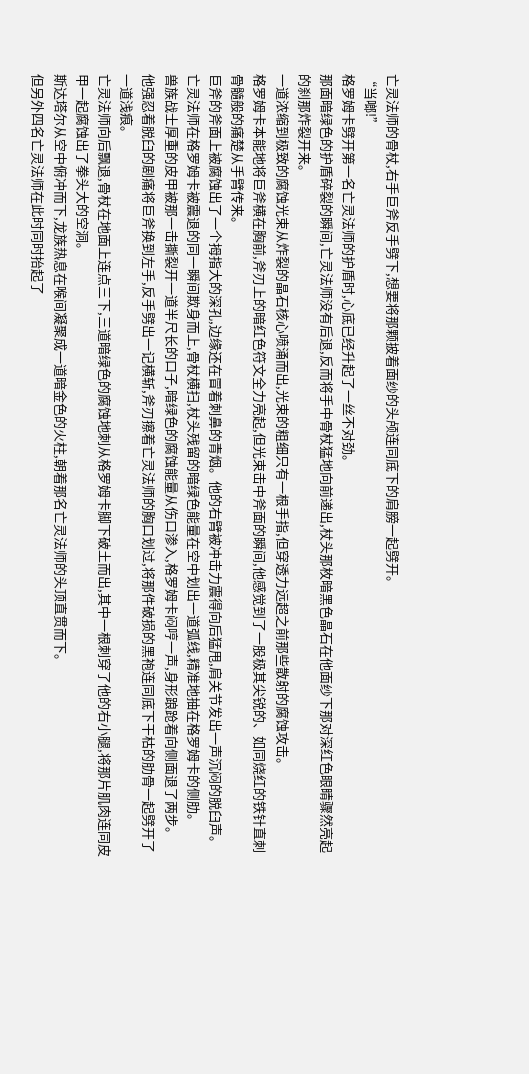亡灵法师的骨杖,右手巨斧反手劈下,想要将那颗披着面纱的头颅连同底下的肩膀一起劈开。
“当啷!”
格罗姆卡劈开第一名亡灵法师的护盾时,心底已经升起了一丝不对劲。
那面暗绿色的护盾碎裂的瞬间,亡灵法师没有后退,反而将手中骨杖猛地向前递出,杖头那枚暗黑色晶石在他面纱下那对深红色眼睛骤然亮起的刹那炸裂开来。
一道浓缩到极致的腐蚀光束从炸裂的晶石核心喷涌而出,光束的粗细只有一根手指,但穿透力远超之前那些散射的腐蚀攻击。
格罗姆卡本能地将巨斧横在胸前,斧刃上的暗红色符文全力亮起,但光束击中斧面的瞬间,他感觉到了一股极其尖锐的、如同烧红的铁针直刺骨髓般的痛楚从手臂传来。
巨斧的斧面上被腐蚀出了一个拇指大的深孔,边缘还在冒着刺鼻的青烟。他的右臂被冲击力震得向后猛甩,肩关节发出一声沉闷的脱臼声。
亡灵法师在格罗姆卡被震退的同一瞬间欺身而上,骨杖横扫,杖头残留的暗绿色能量在空中划出一道弧线,精准地抽在格罗姆卡的侧肋。
兽族战士厚重的皮甲被那一击撕裂开一道半尺长的口子,暗绿色的腐蚀能量从伤口渗入,格罗姆卡闷哼一声,身形踉跄着向侧面退了两步。
他强忍着脱臼的剧痛将巨斧换到左手,反手劈出一记横斩,斧刃擦着亡灵法师的胸口划过,将那件破损的黑袍连同底下干枯的肋骨一起劈开了一道浅痕。
亡灵法师向后飘退,骨杖在地面上连点三下,三道暗绿色的腐蚀地刺从格罗姆卡脚下破土而出,其中一根刺穿了他的右小腿,将那片肌肉连同皮甲一起腐蚀出了拳头大的空洞。
斯达塔尔从空中俯冲而下,龙族热息在喉间凝聚成一道暗金色的火柱,朝着那名亡灵法师的头顶直贯而下。
但另外四名亡灵法师在此时同时抬起了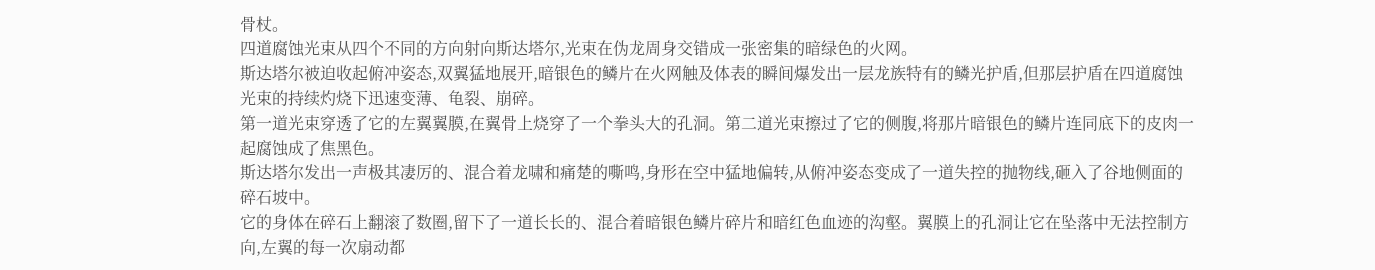骨杖。
四道腐蚀光束从四个不同的方向射向斯达塔尔,光束在伪龙周身交错成一张密集的暗绿色的火网。
斯达塔尔被迫收起俯冲姿态,双翼猛地展开,暗银色的鳞片在火网触及体表的瞬间爆发出一层龙族特有的鳞光护盾,但那层护盾在四道腐蚀光束的持续灼烧下迅速变薄、龟裂、崩碎。
第一道光束穿透了它的左翼翼膜,在翼骨上烧穿了一个拳头大的孔洞。第二道光束擦过了它的侧腹,将那片暗银色的鳞片连同底下的皮肉一起腐蚀成了焦黑色。
斯达塔尔发出一声极其凄厉的、混合着龙啸和痛楚的嘶鸣,身形在空中猛地偏转,从俯冲姿态变成了一道失控的抛物线,砸入了谷地侧面的碎石坡中。
它的身体在碎石上翻滚了数圈,留下了一道长长的、混合着暗银色鳞片碎片和暗红色血迹的沟壑。翼膜上的孔洞让它在坠落中无法控制方向,左翼的每一次扇动都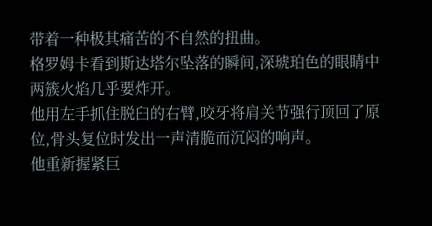带着一种极其痛苦的不自然的扭曲。
格罗姆卡看到斯达塔尔坠落的瞬间,深琥珀色的眼睛中两簇火焰几乎要炸开。
他用左手抓住脱臼的右臂,咬牙将肩关节强行顶回了原位,骨头复位时发出一声清脆而沉闷的响声。
他重新握紧巨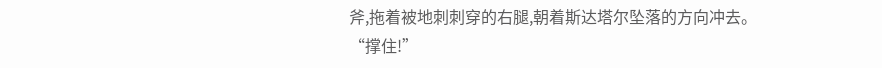斧,拖着被地刺刺穿的右腿,朝着斯达塔尔坠落的方向冲去。
“撑住!”